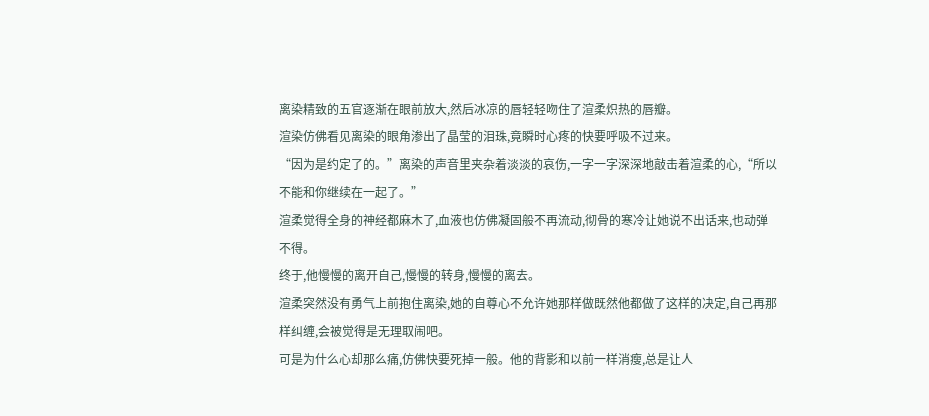离染精致的五官逐渐在眼前放大,然后冰凉的唇轻轻吻住了渲柔炽热的唇瓣。
渲染仿佛看见离染的眼角渗出了晶莹的泪珠,竟瞬时心疼的快要呼吸不过来。
“因为是约定了的。”离染的声音里夹杂着淡淡的哀伤,一字一字深深地敲击着渲柔的心,“所以不能和你继续在一起了。”
渲柔觉得全身的神经都麻木了,血液也仿佛凝固般不再流动,彻骨的寒冷让她说不出话来,也动弹不得。
终于,他慢慢的离开自己,慢慢的转身,慢慢的离去。
渲柔突然没有勇气上前抱住离染,她的自尊心不允许她那样做既然他都做了这样的决定,自己再那样纠缠,会被觉得是无理取闹吧。
可是为什么心却那么痛,仿佛快要死掉一般。他的背影和以前一样消瘦,总是让人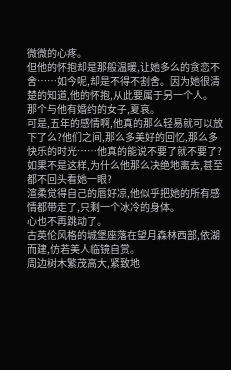微微的心疼。
但他的怀抱却是那般温暖,让她多么的贪恋不舍……如今呢,却是不得不割舍。因为她很清楚的知道,他的怀抱,从此要属于另一个人。
那个与他有婚约的女子,夏哀。
可是,五年的感情啊,他真的那么轻易就可以放下了么?他们之间,那么多美好的回忆,那么多快乐的时光……他真的能说不要了就不要了?如果不是这样,为什么他那么决绝地离去,甚至都不回头看她一眼?
渲柔觉得自己的唇好凉,他似乎把她的所有感情都带走了,只剩一个冰冷的身体。
心也不再跳动了。
古英伦风格的城堡座落在望月森林西部,依湖而建,仿若美人临镜自赏。
周边树木繁茂高大,紧致地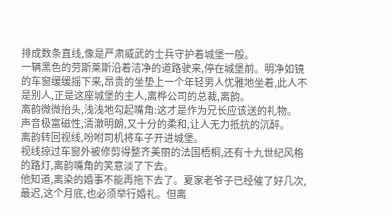排成数条直线,像是严肃威武的士兵守护着城堡一般。
一辆黑色的劳斯莱斯沿着洁净的道路驶来,停在城堡前。明净如镜的车窗缓缓摇下来,昂贵的坐垫上一个年轻男人优雅地坐着,此人不是别人,正是这座城堡的主人,离桦公司的总裁,离韵。
离韵微微抬头,浅浅地勾起嘴角:这才是作为兄长应该送的礼物。
声音极富磁性,清澈明朗,又十分的柔和,让人无力抵抗的沉醉。
离韵转回视线,吩咐司机将车子开进城堡。
视线掠过车窗外被修剪得整齐美丽的法国梧桐,还有十九世纪风格的路灯,离韵嘴角的笑意淡了下去。
他知道,离染的婚事不能再拖下去了。夏家老爷子已经催了好几次,最迟,这个月底,也必须举行婚礼。但离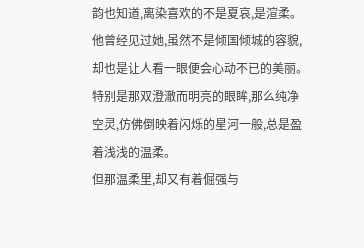韵也知道,离染喜欢的不是夏哀,是渲柔。
他曾经见过她,虽然不是倾国倾城的容貌,却也是让人看一眼便会心动不已的美丽。特别是那双澄澈而明亮的眼眸,那么纯净空灵,仿佛倒映着闪烁的星河一般,总是盈着浅浅的温柔。
但那温柔里,却又有着倔强与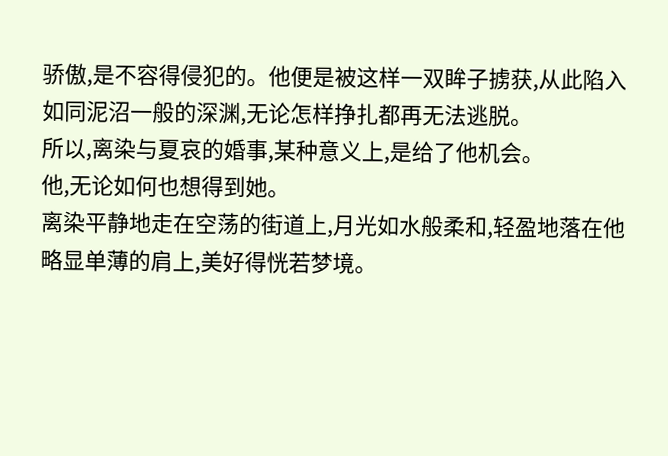骄傲,是不容得侵犯的。他便是被这样一双眸子掳获,从此陷入如同泥沼一般的深渊,无论怎样挣扎都再无法逃脱。
所以,离染与夏哀的婚事,某种意义上,是给了他机会。
他,无论如何也想得到她。
离染平静地走在空荡的街道上,月光如水般柔和,轻盈地落在他略显单薄的肩上,美好得恍若梦境。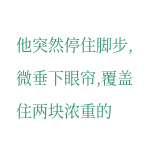他突然停住脚步,微垂下眼帘,覆盖住两块浓重的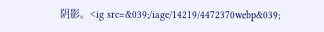阴影。<ig src=&039;/iage/14219/4472370webp&039;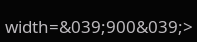width=&039;900&039;>